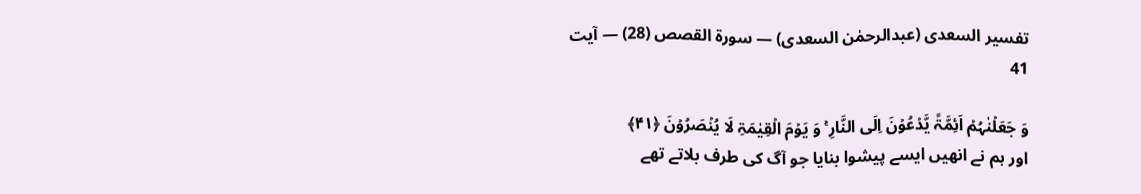تفسیر السعدی (عبدالرحمٰن السعدی) — سورۃ القصص (28) — آیت 41

وَ جَعَلۡنٰہُمۡ اَئِمَّۃً یَّدۡعُوۡنَ اِلَی النَّارِ ۚ وَ یَوۡمَ الۡقِیٰمَۃِ لَا یُنۡصَرُوۡنَ ﴿۴۱﴾
اور ہم نے انھیں ایسے پیشوا بنایا جو آگ کی طرف بلاتے تھے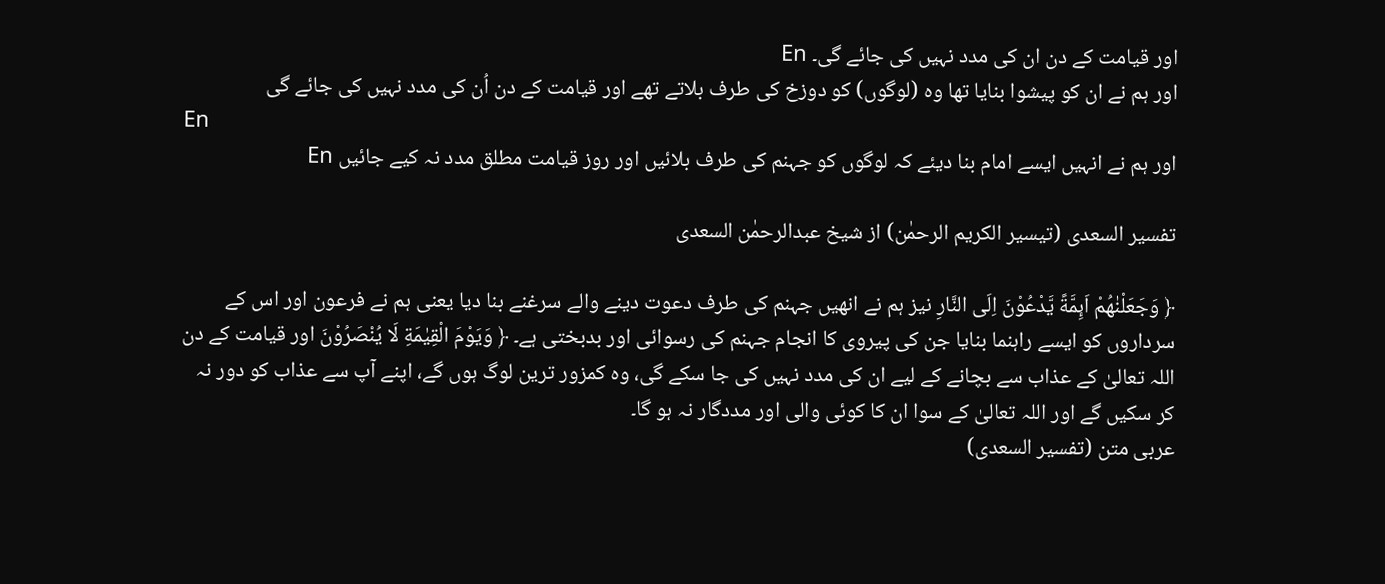اور قیامت کے دن ان کی مدد نہیں کی جائے گی۔ En
اور ہم نے ان کو پیشوا بنایا تھا وہ (لوگوں) کو دوزخ کی طرف بلاتے تھے اور قیامت کے دن اُن کی مدد نہیں کی جائے گی
En
اور ہم نے انہیں ایسے امام بنا دیئے کہ لوگوں کو جہنم کی طرف بلائیں اور روز قیامت مطلق مدد نہ کیے جائیں En

تفسیر السعدی (تیسیر الکریم الرحمٰن) از شیخ عبدالرحمٰن السعدی

﴿ وَجَعَلْنٰهُمْ اَىِٕمَّةً یَّدْعُوْنَ اِلَى النَّارِ نیز ہم نے انھیں جہنم کی طرف دعوت دینے والے سرغنے بنا دیا یعنی ہم نے فرعون اور اس کے سرداروں کو ایسے راہنما بنایا جن کی پیروی کا انجام جہنم کی رسوائی اور بدبختی ہے۔ ﴿ وَیَوْمَ الْقِیٰمَةِ لَا یُنْصَرُوْنَ اور قیامت کے دن اللہ تعالیٰ کے عذاب سے بچانے کے لیے ان کی مدد نہیں کی جا سکے گی، وہ کمزور ترین لوگ ہوں گے، اپنے آپ سے عذاب کو دور نہ کر سکیں گے اور اللہ تعالیٰ کے سوا ان کا کوئی والی اور مددگار نہ ہو گا۔
عربی متن (تفسیر السعدی)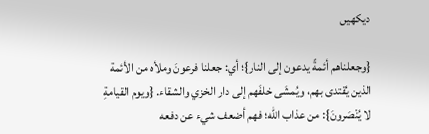دیکھیں

{وجعلناهم أئمةً يدعون إلى النار}؛ أي: جعلنا فرعونَ وملأه من الأئمة الذين يُقتدى بهم، ويُمشَى خلفَهم إلى دار الخزي والشقاء. {ويوم القيامةِ لا يُنْصَرونَ}: من عذاب الله؛ فهم أضعف شيء عن دفعه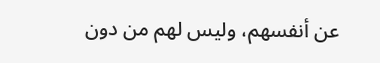عن أنفسهم، وليس لهم من دون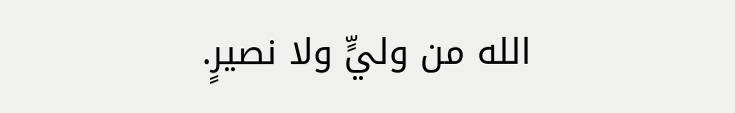الله من وليٍّ ولا نصيرٍ.